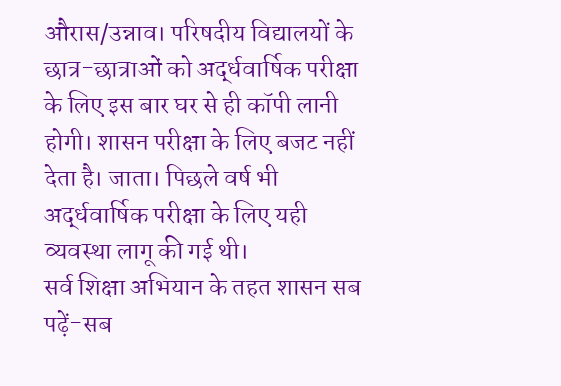औरास/उन्नाव। परिषदीय विद्यालयों के छात्र-छात्राओं को अर्द्धवार्षिक परीक्षा के लिए इस बार घर से ही कॉपी लानी होगी। शासन परीक्षा के लिए बजट नहीं देता है। जाता। पिछले वर्ष भी अर्द्धवार्षिक परीक्षा के लिए यही व्यवस्था लागू की गई थी।
सर्व शिक्षा अभियान के तहत शासन सब पढ़ें-सब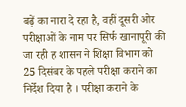बढ़ें का नारा दे रहा है, वहीं दूसरी ओर परीक्षाओं के नाम पर सिर्फ खानापूरी की जा रही ह शासन ने शिक्षा विभाग को 25 दिसंबर के पहले परीक्षा कराने का निर्देश दिया है । परीक्षा कराने के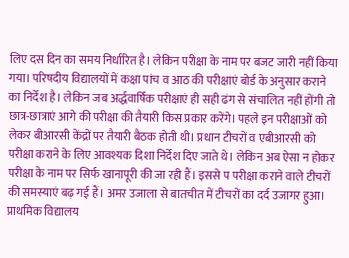लिए दस दिन का समय निर्धारित है। लेकिन परीक्षा के नाम पर बजट जारी नहीं किया गया। परिषदीय विद्यालयों में कक्षा पांच व आठ की परीक्षाएं बोर्ड के अनुसार कराने का निर्देश है। लेकिन जब अर्द्धवार्षिक परीक्षाएं ही सही ढंग से संचालित नहीं होंगी तो छात्र-छात्राएं आगे की परीक्षा की तैयारी किस प्रकार करेंगे। पहले इन परीक्षाओं को लेकर बीआरसी केंद्रों पर तैयारी बैठक होती थी। प्रधान टीचरों व एबीआरसी को परीक्षा कराने के लिए आवश्यक दिशा निर्देश दिए जाते थे। लेकिन अब ऐसा न होकर परीक्षा के नाम पर सिर्फ खानापूरी की जा रही हैं। इससे प परीक्षा कराने वाले टीचरों की समस्याएं बढ़ गई हैं। अमर उजाला से बातचीत में टीचरों का दर्द उजागर हुआ। प्राथमिक विद्यालय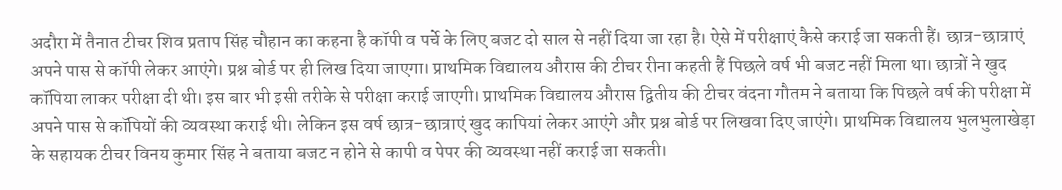अदौरा में तैनात टीचर शिव प्रताप सिंह चौहान का कहना है कॉपी व पर्चे के लिए बजट दो साल से नहीं दिया जा रहा है। ऐसे में परीक्षाएं कैसे कराई जा सकती हैं। छात्र-छात्राएं अपने पास से कॉपी लेकर आएंगे। प्रश्न बोर्ड पर ही लिख दिया जाएगा। प्राथमिक विद्यालय औरास की टीचर रीना कहती हैं पिछले वर्ष भी बजट नहीं मिला था। छात्रों ने खुद कॉपिया लाकर परीक्षा दी थी। इस बार भी इसी तरीके से परीक्षा कराई जाएगी। प्राथमिक विद्यालय औरास द्वितीय की टीचर वंदना गौतम ने बताया कि पिछले वर्ष की परीक्षा में अपने पास से कॉपियों की व्यवस्था कराई थी। लेकिन इस वर्ष छात्र-छात्राएं खुद कापियां लेकर आएंगे और प्रश्न बोर्ड पर लिखवा दिए जाएंगे। प्राथमिक विद्यालय भुलभुलाखेड़ा के सहायक टीचर विनय कुमार सिंह ने बताया बजट न होने से कापी व पेपर की व्यवस्था नहीं कराई जा सकती।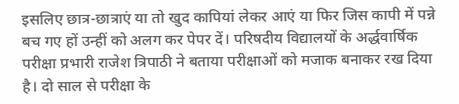इसलिए छात्र-छात्राएं या तो खुद कापियां लेकर आएं या फिर जिस कापी में पन्ने बच गए हों उन्हीं को अलग कर पेपर दें। परिषदीय विद्यालयों के अर्द्धवार्षिक परीक्षा प्रभारी राजेश त्रिपाठी ने बताया परीक्षाओं को मजाक बनाकर रख दिया है। दो साल से परीक्षा के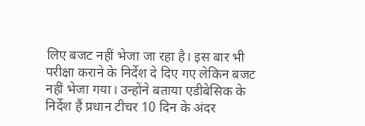लिए बजट नहीं भेजा जा रहा है। इस बार भी परीक्षा कराने के निर्देश दे दिए गए लेकिन बजट नहीं भेजा गया। उन्होंने बताया एडीबेसिक के निर्देश हैं प्रधान टीचर 10 दिन के अंदर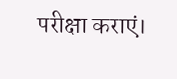परीक्षा कराएं।